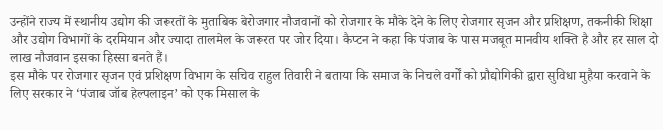उन्होंने राज्य में स्थानीय उद्योग की जरूरतों के मुताबिक बेरोजगार नौजवानों को रोजगार के मौके देने के लिए रोजगार सृजन और प्रशिक्षण, तकनीकी शिक्षा और उद्योग विभागों के दरमियान और ज्यादा तालमेल के जरूरत पर जोर दिया। कैप्टन ने कहा कि पंजाब के पास मजबूत मानवीय शक्ति है और हर साल दो लाख नौजवान इसका हिस्सा बनते हैं।
इस मौके पर रोजगार सृजन एवं प्रशिक्षण विभाग के सचिव राहुल तिवारी ने बताया कि समाज के निचले वर्गों को प्रौद्योगिकी द्वारा सुविधा मुहैया करवाने के लिए सरकार ने ‘पंजाब जॉब हेल्पलाइन’ को एक मिसाल के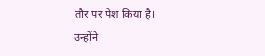तौर पर पेश किया है।
उन्होंने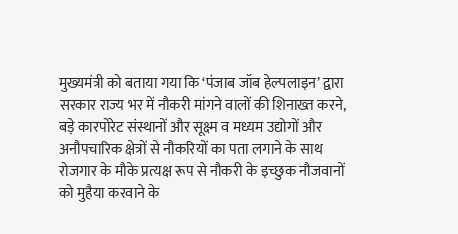मुख्यमंत्री को बताया गया कि ‘पंजाब जॉब हेल्पलाइन’ द्वारा सरकार राज्य भर में नौकरी मांगने वालों की शिनाख्त करने, बड़े कारपोरेट संस्थानों और सूक्ष्म व मध्यम उद्योगों और अनौपचारिक क्षेत्रों से नौकरियों का पता लगाने के साथ रोजगार के मौके प्रत्यक्ष रूप से नौकरी के इच्छुक नौजवानों को मुहैया करवाने के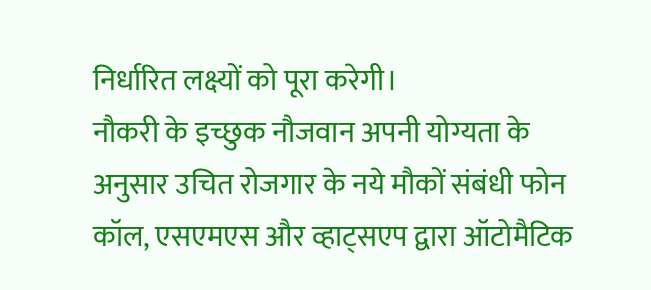निर्धारित लक्ष्यों को पूरा करेगी।
नौकरी के इच्छुक नौजवान अपनी योग्यता के अनुसार उचित रोजगार के नये मौकों संबंधी फोन कॉल, एसएमएस और व्हाट्सएप द्वारा ऑटोमैटिक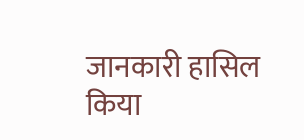जानकारी हासिल किया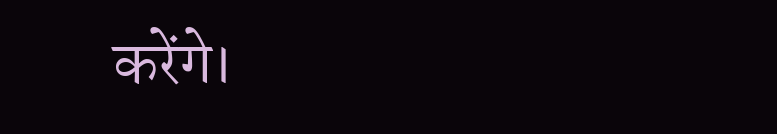करेंगे।